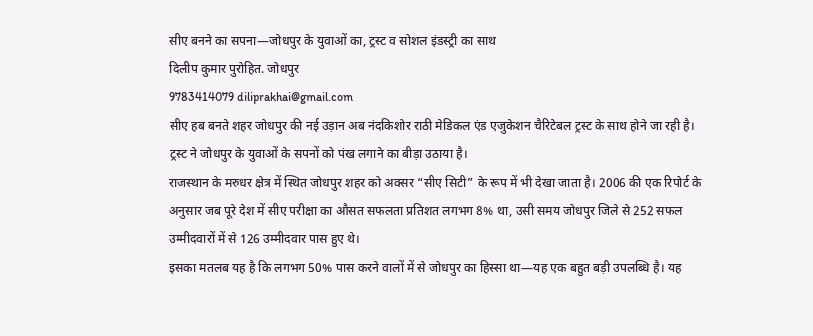सीए बनने का सपना—जोधपुर के युवाओं का, ट्रस्ट व सोशल इंडस्ट्री का साथ
दिलीप कुमार पुरोहित. जोधपुर
9783414079 diliprakhai@gmail.com
सीए हब बनते शहर जोधपुर की नई उड़ान अब नंदकिशोर राठी मेडिकल एंड एजुकेशन चैरिटेबल ट्रस्ट के साथ होने जा रही है। ट्रस्ट ने जोधपुर के युवाओं के सपनों को पंख लगाने का बीड़ा उठाया है।
राजस्थान के मरुधर क्षेत्र में स्थित जोधपुर शहर को अक्सर “सीए सिटी” के रूप में भी देखा जाता है। 2006 की एक रिपोर्ट के अनुसार जब पूरे देश में सीए परीक्षा का औसत सफलता प्रतिशत लगभग 8% था, उसी समय जोधपुर जिले से 252 सफल उम्मीदवारों में से 126 उम्मीदवार पास हुए थे।
इसका मतलब यह है कि लगभग 50% पास करने वालों में से जोधपुर का हिस्सा था—यह एक बहुत बड़ी उपलब्धि है। यह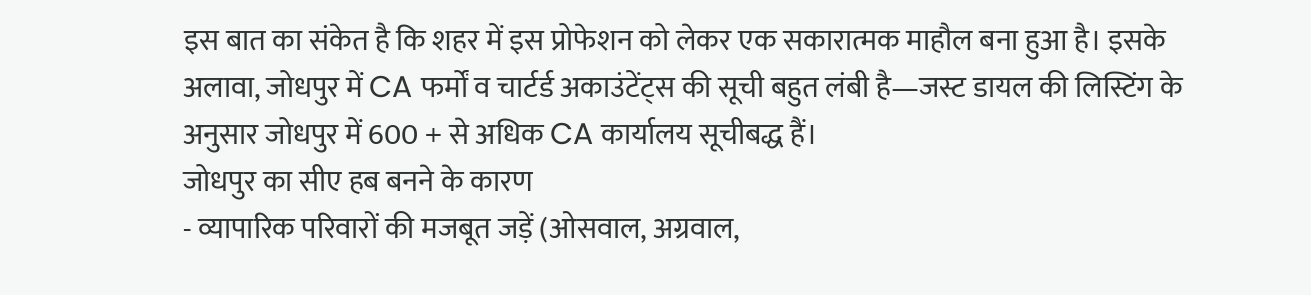इस बात का संकेत है कि शहर में इस प्रोफेशन को लेकर एक सकारात्मक माहौल बना हुआ है। इसके अलावा, जोधपुर में CA फर्मों व चार्टर्ड अकाउंटेंट्स की सूची बहुत लंबी है—जस्ट डायल की लिस्टिंग के अनुसार जोधपुर में 600 + से अधिक CA कार्यालय सूचीबद्ध हैं।
जोधपुर का सीए हब बनने के कारण
- व्यापारिक परिवारों की मजबूत जड़ें (ओसवाल, अग्रवाल,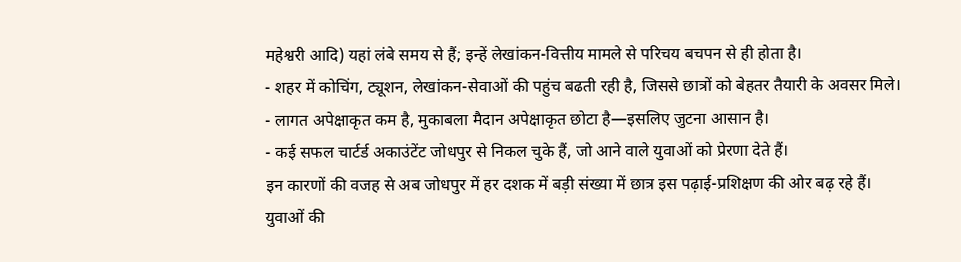महेश्वरी आदि) यहां लंबे समय से हैं; इन्हें लेखांकन-वित्तीय मामले से परिचय बचपन से ही होता है।
- शहर में कोचिंग, ट्यूशन, लेखांकन-सेवाओं की पहुंच बढती रही है, जिससे छात्रों को बेहतर तैयारी के अवसर मिले।
- लागत अपेक्षाकृत कम है, मुकाबला मैदान अपेक्षाकृत छोटा है—इसलिए जुटना आसान है।
- कई सफल चार्टर्ड अकाउंटेंट जोधपुर से निकल चुके हैं, जो आने वाले युवाओं को प्रेरणा देते हैं।
इन कारणों की वजह से अब जोधपुर में हर दशक में बड़ी संख्या में छात्र इस पढ़ाई-प्रशिक्षण की ओर बढ़ रहे हैं।
युवाओं की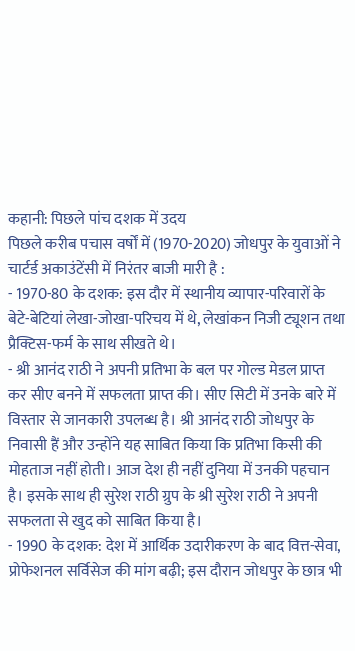कहानी: पिछले पांच दशक में उदय
पिछले करीब पचास वर्षों में (1970-2020) जोधपुर के युवाओं ने चार्टर्ड अकाउंटेंसी में निरंतर बाजी मारी है :
- 1970-80 के दशक: इस दौर में स्थानीय व्यापार-परिवारों के बेटे-बेटियां लेखा-जोखा-परिचय में थे, लेखांकन निजी ट्यूशन तथा प्रैक्टिस-फर्म के साथ सीखते थे।
- श्री आनंद राठी ने अपनी प्रतिभा के बल पर गोल्ड मेडल प्राप्त कर सीए बनने में सफलता प्राप्त की। सीए सिटी में उनके बारे में विस्तार से जानकारी उपलब्ध है। श्री आनंद राठी जोधपुर के निवासी हैं और उन्होंने यह साबित किया कि प्रतिभा किसी की मोहताज नहीं होती। आज देश ही नहीं दुनिया में उनकी पहचान है। इसके साथ ही सुरेश राठी ग्रुप के श्री सुरेश राठी ने अपनी सफलता से खुद को साबित किया है।
- 1990 के दशक: देश में आर्थिक उदारीकरण के बाद वित्त-सेवा, प्रोफेशनल सर्विसेज की मांग बढ़ी; इस दौरान जोधपुर के छात्र भी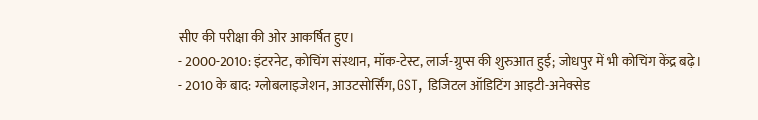सीए की परीक्षा की ओर आकर्षित हुए।
- 2000-2010: इंटरनेट, कोचिंग संस्थान, मॉक-टेस्ट, लार्ज-ग्रुप्स की शुरुआत हुई; जोधपुर में भी कोचिंग केंद्र बढ़े।
- 2010 के बाद: ग्लोबलाइजेशन, आउटसोर्सिंग, GST, डिजिटल ऑडिटिंग आइटी-अनेक्सेड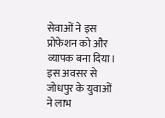सेवाओं ने इस प्रोफेशन को और व्यापक बना दिया। इस अवसर से जोधपुर के युवाओं ने लाभ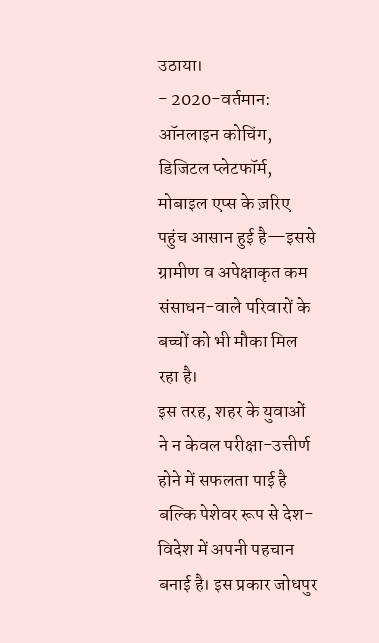उठाया।
- 2020-वर्तमान: ऑनलाइन कोचिंग, डिजिटल प्लेटफॉर्म, मोबाइल एप्स के ज़रिए पहुंच आसान हुई है—इससे ग्रामीण व अपेक्षाकृत कम संसाधन-वाले परिवारों के बच्चों को भी मौका मिल रहा है।
इस तरह, शहर के युवाओं ने न केवल परीक्षा-उत्तीर्ण होने में सफलता पाई है बल्कि पेशेवर रूप से देश-विदेश में अपनी पहचान बनाई है। इस प्रकार जोधपुर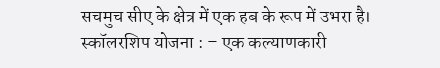सचमुच सीए के क्षेत्र में एक हब के रूप में उभरा है।
स्कॉलरशिप योजना : – एक कल्याणकारी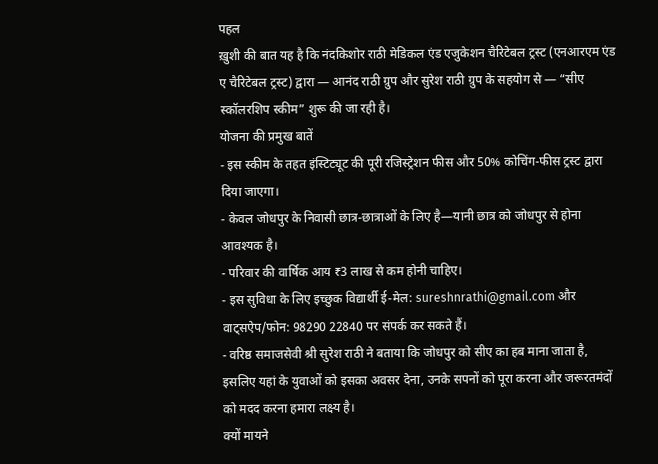पहल
ख़ुशी की बात यह है कि नंदकिशोर राठी मेडिकल एंड एजुकेशन चैरिटेबल ट्रस्ट (एनआरएम एंड ए चैरिटेबल ट्रस्ट) द्वारा — आनंद राठी ग्रुप और सुरेश राठी ग्रुप के सहयोग से — “सीए स्कॉलरशिप स्कीम” शुरू की जा रही है।
योजना की प्रमुख बातें
- इस स्कीम के तहत इंस्टिट्यूट की पूरी रजिस्ट्रेशन फीस और 50% कोचिंग-फीस ट्रस्ट द्वारा दिया जाएगा।
- केवल जोधपुर के निवासी छात्र-छात्राओं के लिए है—यानी छात्र को जोधपुर से होना आवश्यक है।
- परिवार की वार्षिक आय ₹3 लाख से कम होनी चाहिए।
- इस सुविधा के लिए इच्छुक विद्यार्थी ई-मेल: sureshnrathi@gmail.com और वाट्सऐप/फोन: 98290 22840 पर संपर्क कर सकते हैं।
- वरिष्ठ समाजसेवी श्री सुरेश राठी ने बताया कि जोधपुर को सीए का हब माना जाता है, इसलिए यहां के युवाओं को इसका अवसर देना, उनके सपनों को पूरा करना और जरूरतमंदों को मदद करना हमारा लक्ष्य है।
क्यों मायने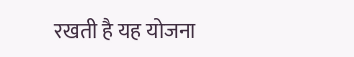रखती है यह योजना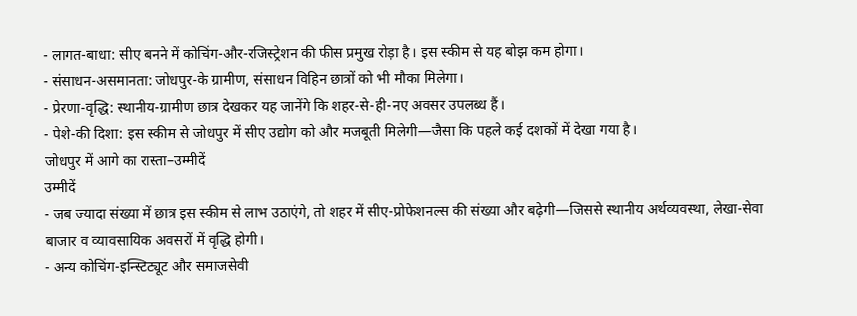- लागत-बाधा: सीए बनने में कोचिंग-और-रजिस्ट्रेशन की फीस प्रमुख रोड़ा है। इस स्कीम से यह बोझ कम होगा।
- संसाधन-असमानता: जोधपुर-के ग्रामीण, संसाधन विहिन छात्रों को भी मौका मिलेगा।
- प्रेरणा-वृद्धि: स्थानीय-ग्रामीण छात्र देखकर यह जानेंगे कि शहर-से-ही-नए अवसर उपलब्ध हैं।
- पेशे-की दिशा: इस स्कीम से जोधपुर में सीए उद्योग को और मजबूती मिलेगी—जैसा कि पहले कई दशकों में देखा गया है।
जोधपुर में आगे का रास्ता–उम्मीदें
उम्मीदें
- जब ज्यादा संख्या में छात्र इस स्कीम से लाभ उठाएंगे, तो शहर में सीए-प्रोफेशनल्स की संख्या और बढ़ेगी—जिससे स्थानीय अर्थव्यवस्था, लेखा-सेवा बाजार व व्यावसायिक अवसरों में वृद्धि होगी।
- अन्य कोचिंग-इन्स्टिट्यूट और समाजसेवी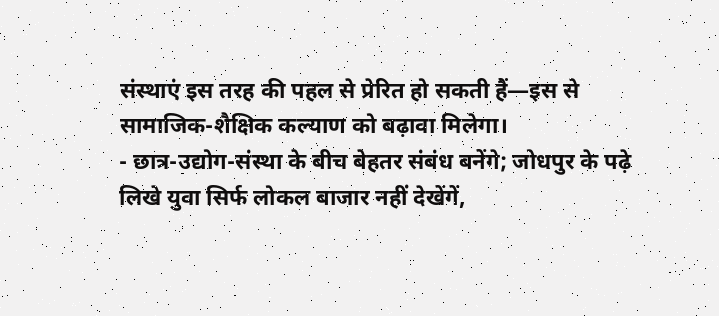संस्थाएं इस तरह की पहल से प्रेरित हो सकती हैं—इस से सामाजिक-शैक्षिक कल्याण को बढ़ावा मिलेगा।
- छात्र-उद्योग-संस्था के बीच बेहतर संबंध बनेंगे; जोधपुर के पढ़े लिखे युवा सिर्फ लोकल बाजार नहीं देखेंगें,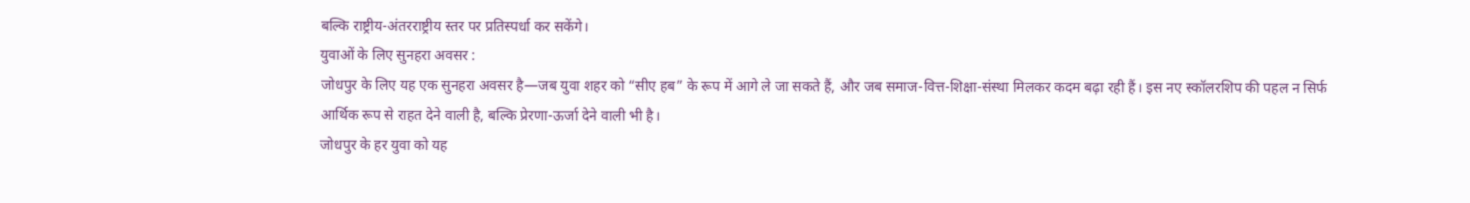बल्कि राष्ट्रीय-अंतरराष्ट्रीय स्तर पर प्रतिस्पर्धा कर सकेंगे।
युवाओं के लिए सुनहरा अवसर :
जोधपुर के लिए यह एक सुनहरा अवसर है—जब युवा शहर को “सीए हब” के रूप में आगे ले जा सकते हैं, और जब समाज-वित्त-शिक्षा-संस्था मिलकर कदम बढ़ा रही हैं। इस नए स्कॉलरशिप की पहल न सिर्फ आर्थिक रूप से राहत देने वाली है, बल्कि प्रेरणा-ऊर्जा देने वाली भी है।
जोधपुर के हर युवा को यह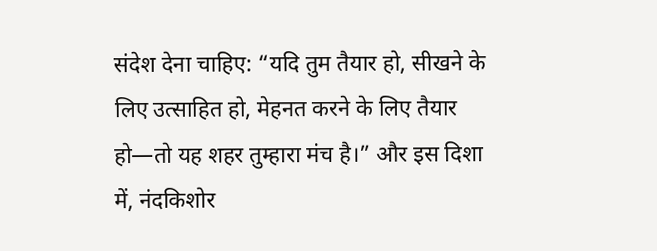संदेश देना चाहिए: “यदि तुम तैयार हो, सीखने के लिए उत्साहित हो, मेहनत करने के लिए तैयार हो—तो यह शहर तुम्हारा मंच है।” और इस दिशा में, नंदकिशोर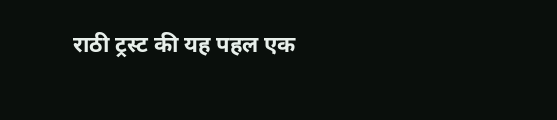राठी ट्रस्ट की यह पहल एक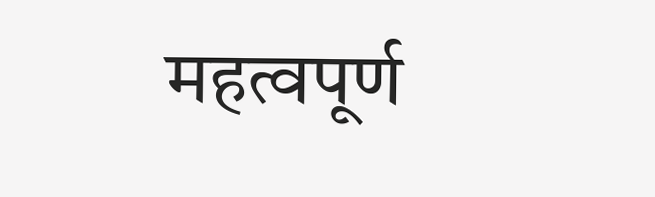महत्वपूर्ण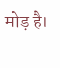मोड़ है।